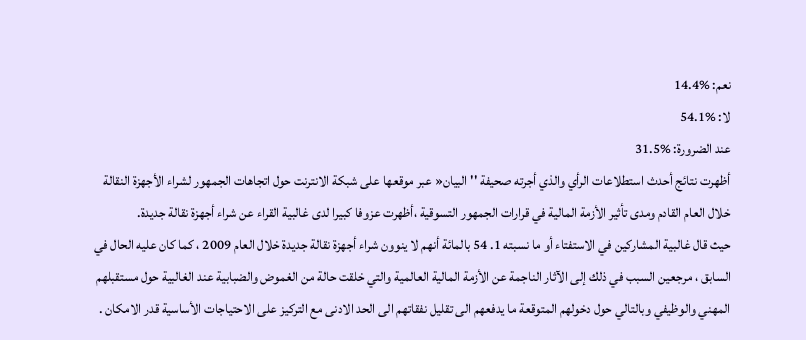نعم: %14.4
لا: %54.1
عند الضرورة: %31.5
أظهرت نتائج أحدث استطلاعات الرأي والذي أجرته صحيفة '' البيان« عبر موقعها على شبكة الانترنت حول اتجاهات الجمهور لشراء الأجهزة النقالة خلال العام القادم ومدى تأثير الأزمة المالية في قرارات الجمهور التسوقية ،أظهرت عزوفا كبيرا لدى غالبية القراء عن شراء أجهزة نقالة جديدة.
حيث قال غالبية المشاركين في الاستفتاء أو ما نسبته 1. 54 بالمائة أنهم لا ينوون شراء أجهزة نقالة جديدة خلال العام 2009 ، كما كان عليه الحال في السابق ، مرجعين السبب في ذلك إلى الآثار الناجمة عن الأزمة المالية العالمية والتي خلقت حالة من الغموض والضبابية عند الغالبية حول مستقبلهم المهني والوظيفي وبالتالي حول دخولهم المتوقعة ما يدفعهم الى تقليل نفقاتهم الى الحد الادنى مع التركيز على الاحتياجات الأساسية قدر الامكان .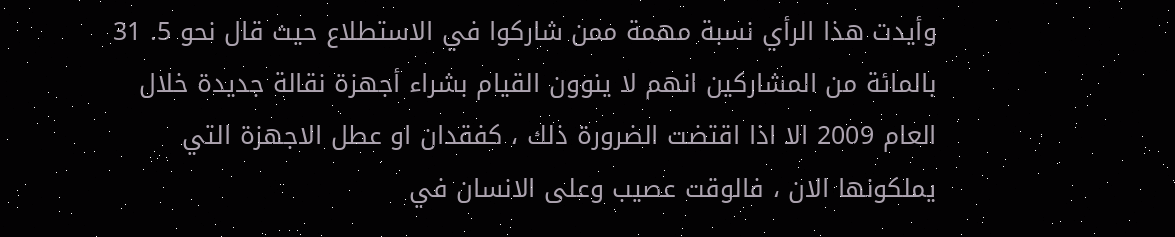وأيدت هذا الرأي نسبة مهمة ممن شاركوا في الاستطلاع حيث قال نحو 5. 31 بالمائة من المشاركين انهم لا ينوون القيام بشراء أجهزة نقالة جديدة خلال العام 2009 الا اذا اقتضت الضرورة ذلك ، كفقدان او عطل الاجهزة التي يملكونها الان ، فالوقت عصيب وعلى الانسان في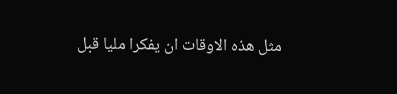مثل هذه الاوقات ان يفكرا مليا قبل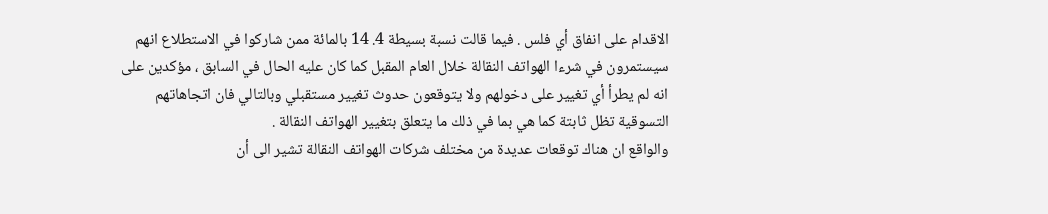الاقدام على انفاق أي فلس . فيما قالت نسبة بسيطة 4. 14 بالمائة ممن شاركوا في الاستطلاع انهم سيستمرون في شرءا الهواتف النقالة خلال العام المقبل كما كان عليه الحال في السابق ، مؤكدين على انه لم يطرأ أي تغيير على دخولهم ولا يتوقعون حدوث تغيير مستقبلي وبالتالي فان اتجاهاتهم التسوقية تظل ثابتة كما هي بما في ذلك ما يتعلق بتغيير الهواتف النقالة .
والواقع ان هناك توقعات عديدة من مختلف شركات الهواتف النقالة تشير الى أن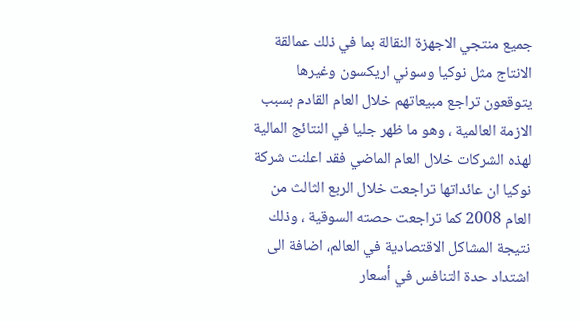جميع منتجي الاجهزة النقالة بما في ذلك عمالقة الانتاج مثل نوكيا وسوني اريكسون وغيرها يتوقعون تراجع مبيعاتهم خلال العام القادم بسبب الازمة العالمية ، وهو ما ظهر جليا في النتائج المالية لهذه الشركات خلال العام الماضي فقد اعلنت شركة نوكيا ان عائداتها تراجعت خلال الربع الثالث من العام 2008 كما تراجعت حصته السوقية ، وذلك نتيجة المشاكل الاقتصادية في العالم، اضافة الى اشتداد حدة التنافس في أسعار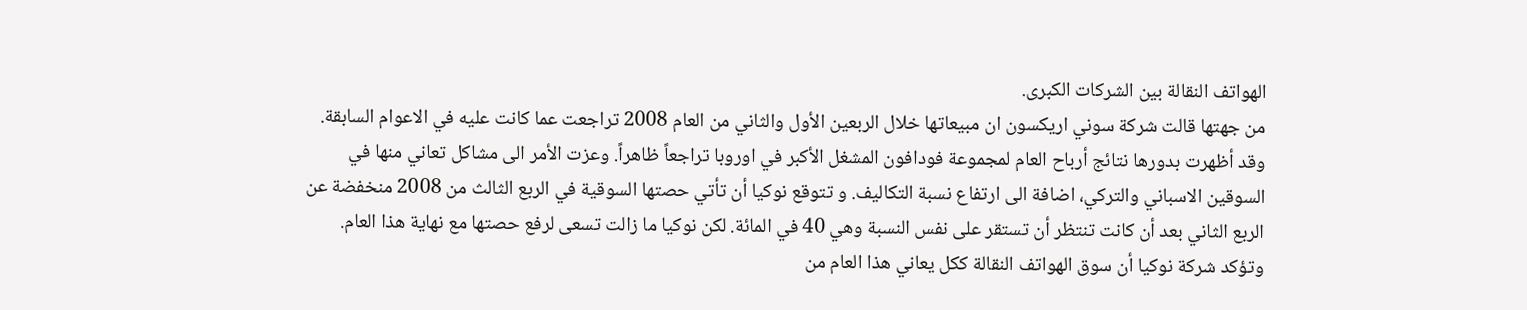الهواتف النقالة بين الشركات الكبرى.
من جهتها قالت شركة سوني اريكسون ان مبيعاتها خلال الربعين الأول والثاني من العام 2008 تراجعت عما كانت عليه في الاعوام السابقة. وقد أظهرت بدورها نتائج أرباح العام لمجموعة فودافون المشغل الأكبر في اوروبا تراجعاً ظاهراً. وعزت الأمر الى مشاكل تعاني منها في السوقين الاسباني والتركي، اضافة الى ارتفاع نسبة التكاليف. و تتوقع نوكيا أن تأتي حصتها السوقية في الربع الثالث من 2008 منخفضة عن الربع الثاني بعد أن كانت تنتظر أن تستقر على نفس النسبة وهي 40 في المائة. لكن نوكيا ما زالت تسعى لرفع حصتها مع نهاية هذا العام.
وتؤكد شركة نوكيا أن سوق الهواتف النقالة ككل يعاني هذا العام من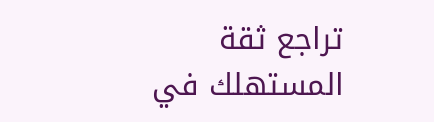تراجع ثقة المستهلك في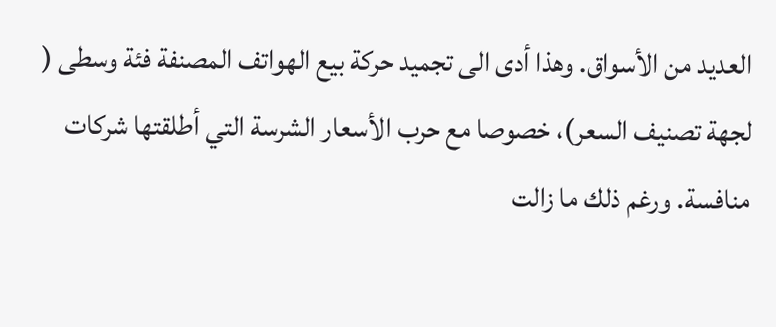العديد من الأسواق. وهذا أدى الى تجميد حركة بيع الهواتف المصنفة فئة وسطى ( لجهة تصنيف السعر)، خصوصا مع حرب الأسعار الشرسة التي أطلقتها شركات منافسة. ورغم ذلك ما زالت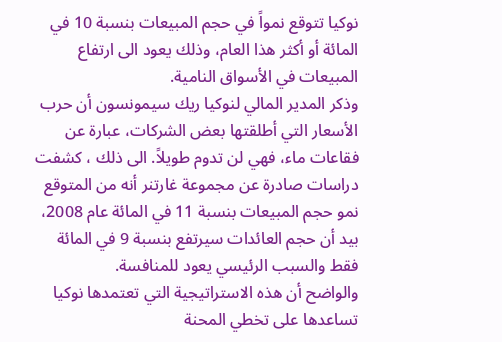نوكيا تتوقع نمواً في حجم المبيعات بنسبة 10 في المائة أو أكثر هذا العام، وذلك يعود الى ارتفاع المبيعات في الأسواق النامية.
وذكر المدير المالي لنوكيا ريك سيمونسون أن حرب الأسعار التي أطلقتها بعض الشركات، عبارة عن فقاعات ماء، فهي لن تدوم طويلاً. الى ذلك ، كشفت دراسات صادرة عن مجموعة غارتنر أنه من المتوقع نمو حجم المبيعات بنسبة 11 في المائة عام 2008، بيد أن حجم العائدات سيرتفع بنسبة 9 في المائة فقط والسبب الرئيسي يعود للمنافسة.
والواضح أن هذه الاستراتيجية التي تعتمدها نوكيا تساعدها على تخطي المحنة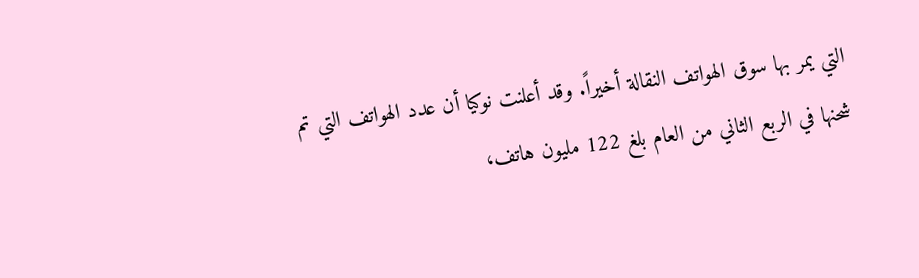التي يمر بها سوق الهواتف النقالة أخيراً. وقد أعلنت نوكيا أن عدد الهواتف التي تم شحنها في الربع الثاني من العام بلغ 122 مليون هاتف،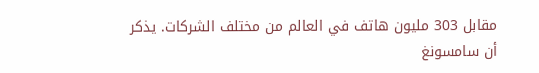مقابل 303 مليون هاتف في العالم من مختلف الشركات. يذكر أن سامسونغ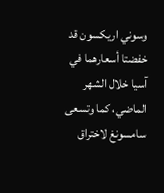وسوني اريكسون قد خفضتا أسعارهما في آسيا خلال الشهر الماضي، كما وتسعى سامسونغ لاختراق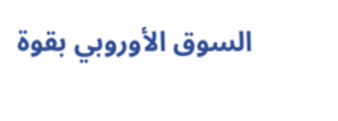السوق الأوروبي بقوة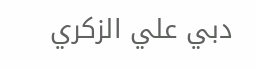دبي علي الزكري